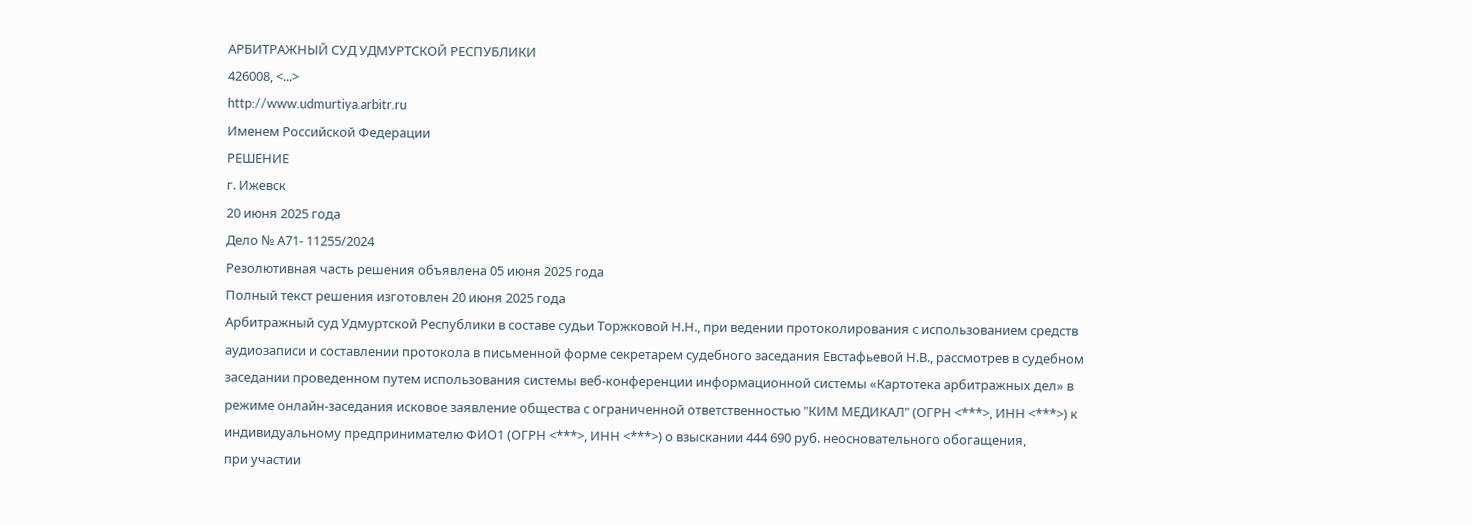АРБИТРАЖНЫЙ СУД УДМУРТСКОЙ РЕСПУБЛИКИ
426008, <...>
http://www.udmurtiya.arbitr.ru
Именем Российской Федерации
РЕШЕНИЕ
г. Ижевск
20 июня 2025 года
Дело № А71- 11255/2024
Резолютивная часть решения объявлена 05 июня 2025 года
Полный текст решения изготовлен 20 июня 2025 года
Арбитражный суд Удмуртской Республики в составе судьи Торжковой Н.Н., при ведении протоколирования с использованием средств аудиозаписи и составлении протокола в письменной форме секретарем судебного заседания Евстафьевой Н.В., рассмотрев в судебном заседании проведенном путем использования системы веб-конференции информационной системы «Картотека арбитражных дел» в режиме онлайн-заседания исковое заявление общества с ограниченной ответственностью "КИМ МЕДИКАЛ" (ОГРН <***>, ИНН <***>) к индивидуальному предпринимателю ФИО1 (ОГРН <***>, ИНН <***>) о взыскании 444 690 руб. неосновательного обогащения,
при участии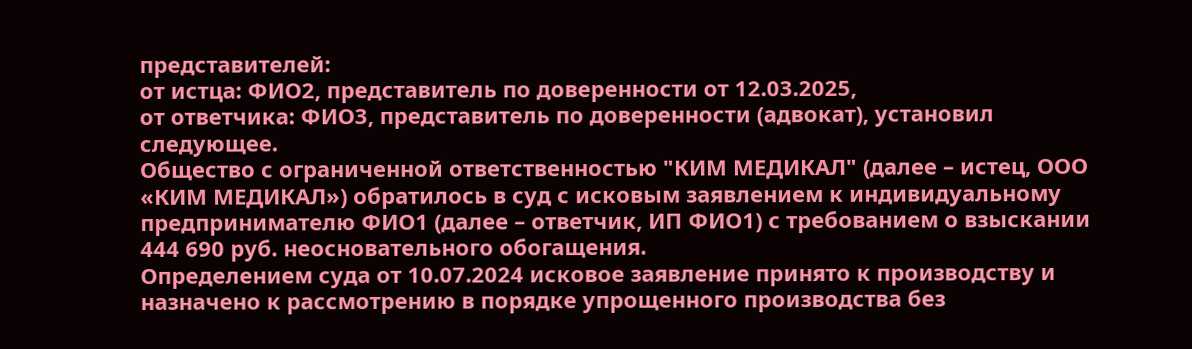представителей:
от истца: ФИО2, представитель по доверенности от 12.03.2025,
от ответчика: ФИО3, представитель по доверенности (адвокат), установил следующее.
Общество с ограниченной ответственностью "КИМ МЕДИКАЛ" (далее – истец, ООО «КИМ МЕДИКАЛ») обратилось в суд с исковым заявлением к индивидуальному предпринимателю ФИО1 (далее – ответчик, ИП ФИО1) с требованием о взыскании 444 690 руб. неосновательного обогащения.
Определением суда от 10.07.2024 исковое заявление принято к производству и назначено к рассмотрению в порядке упрощенного производства без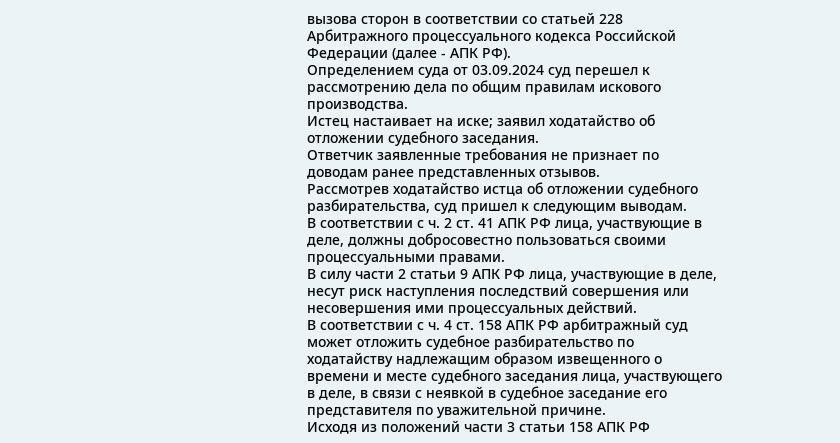вызова сторон в соответствии со статьей 228 Арбитражного процессуального кодекса Российской Федерации (далее - АПК РФ).
Определением суда от 03.09.2024 суд перешел к рассмотрению дела по общим правилам искового производства.
Истец настаивает на иске; заявил ходатайство об отложении судебного заседания.
Ответчик заявленные требования не признает по доводам ранее представленных отзывов.
Рассмотрев ходатайство истца об отложении судебного разбирательства, суд пришел к следующим выводам.
В соответствии с ч. 2 ст. 41 АПК РФ лица, участвующие в деле, должны добросовестно пользоваться своими процессуальными правами.
В силу части 2 статьи 9 АПК РФ лица, участвующие в деле, несут риск наступления последствий совершения или несовершения ими процессуальных действий.
В соответствии с ч. 4 ст. 158 АПК РФ арбитражный суд может отложить судебное разбирательство по ходатайству надлежащим образом извещенного о времени и месте судебного заседания лица, участвующего в деле, в связи с неявкой в судебное заседание его представителя по уважительной причине.
Исходя из положений части 3 статьи 158 АПК РФ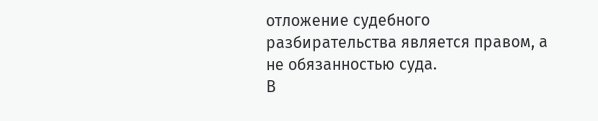отложение судебного разбирательства является правом, а не обязанностью суда.
В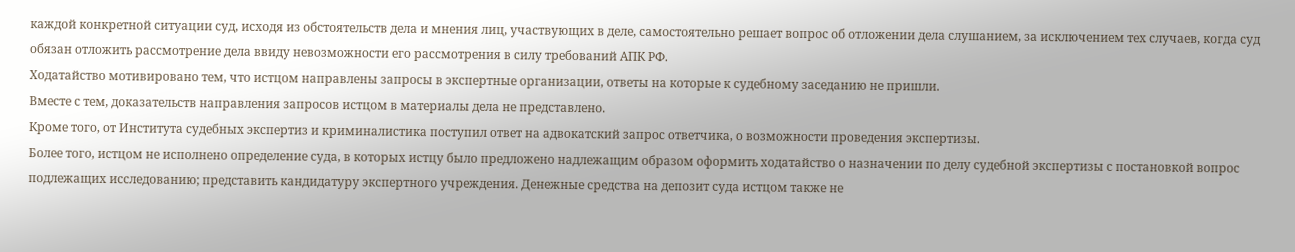каждой конкретной ситуации суд, исходя из обстоятельств дела и мнения лиц, участвующих в деле, самостоятельно решает вопрос об отложении дела слушанием, за исключением тех случаев, когда суд обязан отложить рассмотрение дела ввиду невозможности его рассмотрения в силу требований АПК РФ.
Ходатайство мотивировано тем, что истцом направлены запросы в экспертные организации, ответы на которые к судебному заседанию не пришли.
Вместе с тем, доказательств направления запросов истцом в материалы дела не представлено.
Кроме того, от Института судебных экспертиз и криминалистика поступил ответ на адвокатский запрос ответчика, о возможности проведения экспертизы.
Более того, истцом не исполнено определение суда, в которых истцу было предложено надлежащим образом оформить ходатайство о назначении по делу судебной экспертизы с постановкой вопрос подлежащих исследованию; представить кандидатуру экспертного учреждения. Денежные средства на депозит суда истцом также не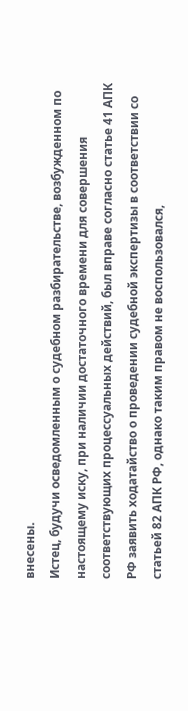внесены.
Истец, будучи осведомленным о судебном разбирательстве, возбужденном по настоящему иску, при наличии достаточного времени для совершения соответствующих процессуальных действий, был вправе согласно статье 41 АПК РФ заявить ходатайство о проведении судебной экспертизы в соответствии со статьей 82 АПК РФ, однако таким правом не воспользовался,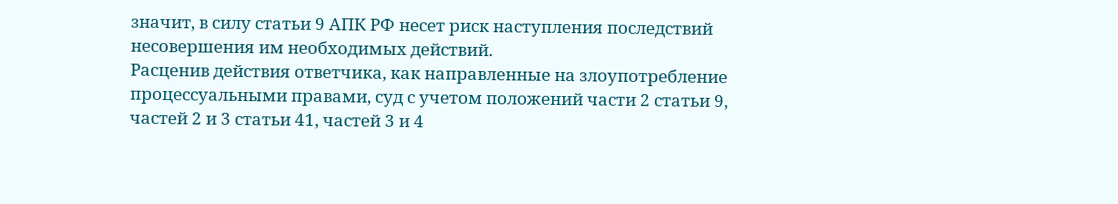значит, в силу статьи 9 АПК РФ несет риск наступления последствий несовершения им необходимых действий.
Расценив действия ответчика, как направленные на злоупотребление процессуальными правами, суд с учетом положений части 2 статьи 9, частей 2 и 3 статьи 41, частей 3 и 4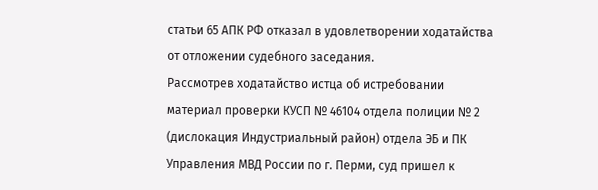статьи 65 АПК РФ отказал в удовлетворении ходатайства от отложении судебного заседания.
Рассмотрев ходатайство истца об истребовании материал проверки КУСП № 46104 отдела полиции № 2 (дислокация Индустриальный район) отдела ЭБ и ПК Управления МВД России по г. Перми, суд пришел к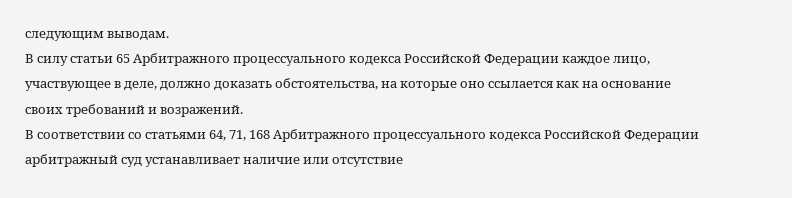следующим выводам.
В силу статьи 65 Арбитражного процессуального кодекса Российской Федерации каждое лицо, участвующее в деле, должно доказать обстоятельства, на которые оно ссылается как на основание своих требований и возражений.
В соответствии со статьями 64, 71, 168 Арбитражного процессуального кодекса Российской Федерации арбитражный суд устанавливает наличие или отсутствие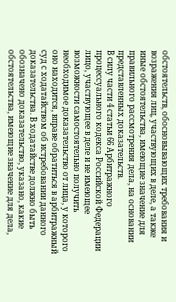обстоятельств, обосновывающих требования и возражения лиц, участвующих в деле, а также иные обстоятельства, имеющие значение для правильного рассмотрения дела, на основании представленных доказательств.
В силу части 4 статьи 66 Арбитражного процессуального кодекса Российской Федерации лицо, участвующее в деле и не имеющее возможности самостоятельно получить необходимое доказательство от лица, у которого оно находится, вправе обратиться в арбитражный суд с ходатайством об истребовании данного доказательства. В ходатайстве должно быть обозначено доказательство, указано, какие обстоятельства, имеющие значение для дела,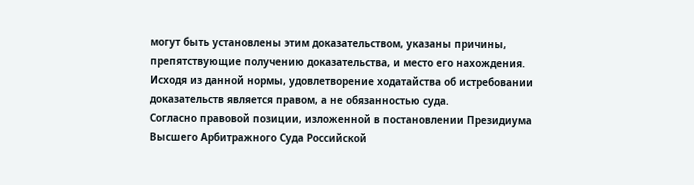могут быть установлены этим доказательством, указаны причины, препятствующие получению доказательства, и место его нахождения.
Исходя из данной нормы, удовлетворение ходатайства об истребовании доказательств является правом, а не обязанностью суда.
Согласно правовой позиции, изложенной в постановлении Президиума Высшего Арбитражного Суда Российской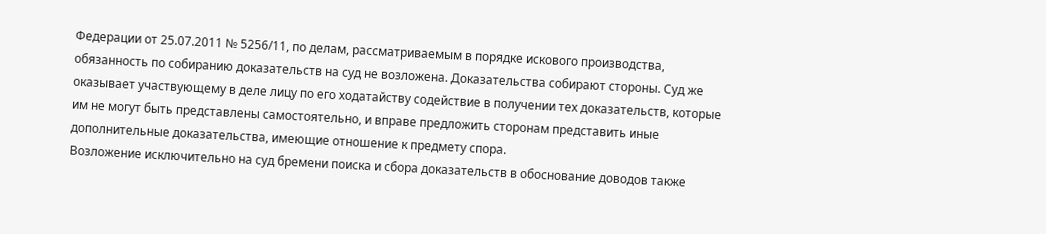Федерации от 25.07.2011 № 5256/11, по делам, рассматриваемым в порядке искового производства, обязанность по собиранию доказательств на суд не возложена. Доказательства собирают стороны. Суд же оказывает участвующему в деле лицу по его ходатайству содействие в получении тех доказательств, которые им не могут быть представлены самостоятельно, и вправе предложить сторонам представить иные дополнительные доказательства, имеющие отношение к предмету спора.
Возложение исключительно на суд бремени поиска и сбора доказательств в обоснование доводов также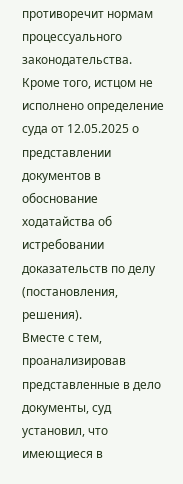противоречит нормам процессуального законодательства.
Кроме того, истцом не исполнено определение суда от 12.05.2025 о представлении документов в обоснование ходатайства об истребовании доказательств по делу (постановления, решения).
Вместе с тем, проанализировав представленные в дело документы, суд установил, что имеющиеся в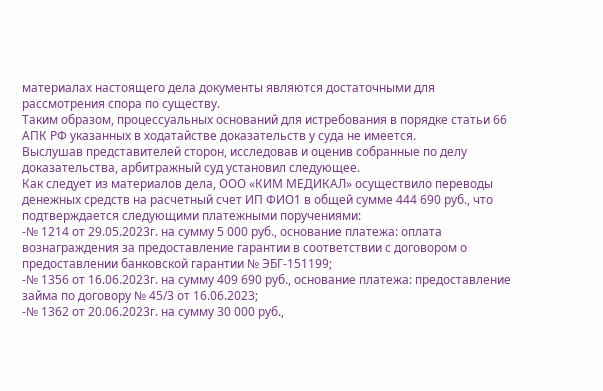материалах настоящего дела документы являются достаточными для рассмотрения спора по существу.
Таким образом, процессуальных оснований для истребования в порядке статьи 66 АПК РФ указанных в ходатайстве доказательств у суда не имеется.
Выслушав представителей сторон, исследовав и оценив собранные по делу доказательства, арбитражный суд установил следующее.
Как следует из материалов дела, ООО «КИМ МЕДИКАЛ» осуществило переводы денежных средств на расчетный счет ИП ФИО1 в общей сумме 444 690 руб., что подтверждается следующими платежными поручениями:
-№ 1214 от 29.05.2023г. на сумму 5 000 руб., основание платежа: оплата вознаграждения за предоставление гарантии в соответствии с договором о предоставлении банковской гарантии № ЭБГ-151199;
-№ 1356 от 16.06.2023г. на сумму 409 690 руб., основание платежа: предоставление займа по договору № 45/3 от 16.06.2023;
-№ 1362 от 20.06.2023г. на сумму 30 000 руб.,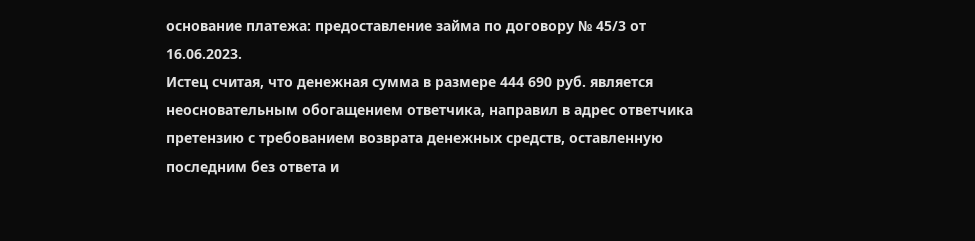основание платежа: предоставление займа по договору № 45/3 от 16.06.2023.
Истец считая, что денежная сумма в размере 444 690 руб. является неосновательным обогащением ответчика, направил в адрес ответчика претензию с требованием возврата денежных средств, оставленную последним без ответа и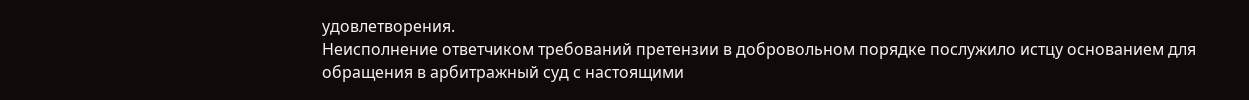удовлетворения.
Неисполнение ответчиком требований претензии в добровольном порядке послужило истцу основанием для обращения в арбитражный суд с настоящими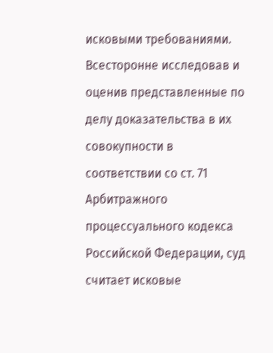исковыми требованиями.
Всесторонне исследовав и оценив представленные по делу доказательства в их совокупности в соответствии со ст. 71 Арбитражного процессуального кодекса Российской Федерации, суд считает исковые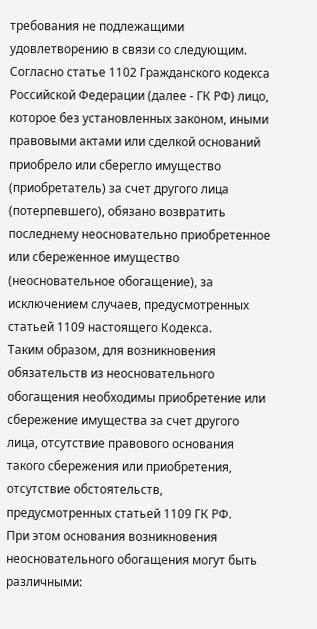требования не подлежащими удовлетворению в связи со следующим.
Согласно статье 1102 Гражданского кодекса Российской Федерации (далее - ГК РФ) лицо, которое без установленных законом, иными правовыми актами или сделкой оснований приобрело или сберегло имущество (приобретатель) за счет другого лица (потерпевшего), обязано возвратить последнему неосновательно приобретенное или сбереженное имущество (неосновательное обогащение), за исключением случаев, предусмотренных статьей 1109 настоящего Кодекса.
Таким образом, для возникновения обязательств из неосновательного обогащения необходимы приобретение или сбережение имущества за счет другого лица, отсутствие правового основания такого сбережения или приобретения, отсутствие обстоятельств, предусмотренных статьей 1109 ГК РФ.
При этом основания возникновения неосновательного обогащения могут быть различными: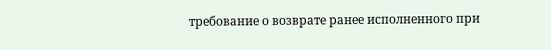требование о возврате ранее исполненного при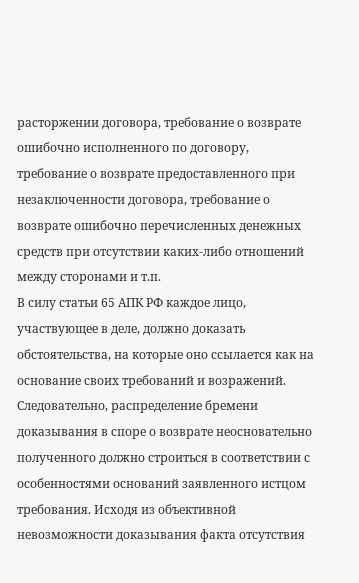расторжении договора, требование о возврате ошибочно исполненного по договору, требование о возврате предоставленного при незаключенности договора, требование о возврате ошибочно перечисленных денежных средств при отсутствии каких-либо отношений между сторонами и т.п.
В силу статьи 65 АПК РФ каждое лицо, участвующее в деле, должно доказать обстоятельства, на которые оно ссылается как на основание своих требований и возражений.
Следовательно, распределение бремени доказывания в споре о возврате неосновательно полученного должно строиться в соответствии с особенностями оснований заявленного истцом требования. Исходя из объективной невозможности доказывания факта отсутствия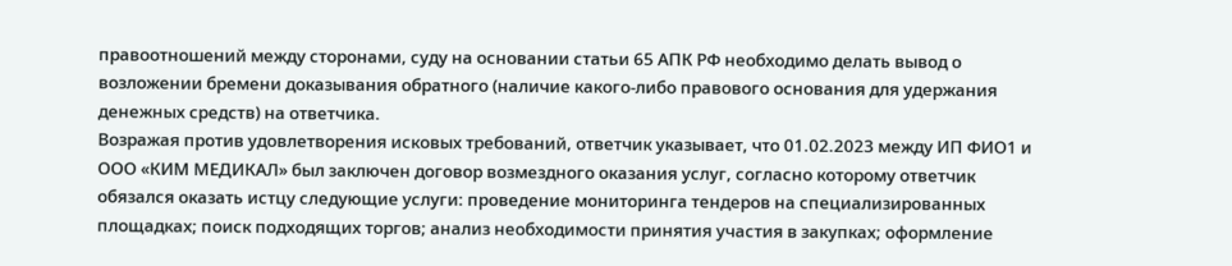правоотношений между сторонами, суду на основании статьи 65 АПК РФ необходимо делать вывод о возложении бремени доказывания обратного (наличие какого-либо правового основания для удержания денежных средств) на ответчика.
Возражая против удовлетворения исковых требований, ответчик указывает, что 01.02.2023 между ИП ФИО1 и ООО «КИМ МЕДИКАЛ» был заключен договор возмездного оказания услуг, согласно которому ответчик обязался оказать истцу следующие услуги: проведение мониторинга тендеров на специализированных площадках; поиск подходящих торгов; анализ необходимости принятия участия в закупках; оформление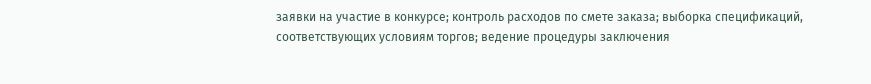заявки на участие в конкурсе; контроль расходов по смете заказа; выборка спецификаций, соответствующих условиям торгов; ведение процедуры заключения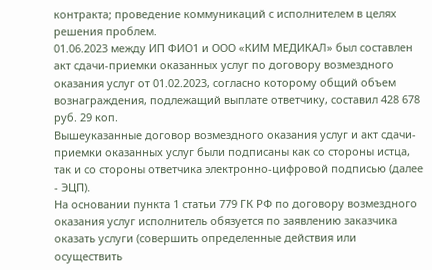контракта; проведение коммуникаций с исполнителем в целях решения проблем.
01.06.2023 между ИП ФИО1 и ООО «КИМ МЕДИКАЛ» был составлен акт сдачи-приемки оказанных услуг по договору возмездного оказания услуг от 01.02.2023, согласно которому общий объем вознаграждения, подлежащий выплате ответчику, составил 428 678 руб. 29 коп.
Вышеуказанные договор возмездного оказания услуг и акт сдачи-приемки оказанных услуг были подписаны как со стороны истца, так и со стороны ответчика электронно-цифровой подписью (далее - ЭЦП).
На основании пункта 1 статьи 779 ГК РФ по договору возмездного оказания услуг исполнитель обязуется по заявлению заказчика оказать услуги (совершить определенные действия или осуществить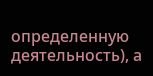определенную деятельность), а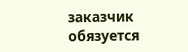заказчик обязуется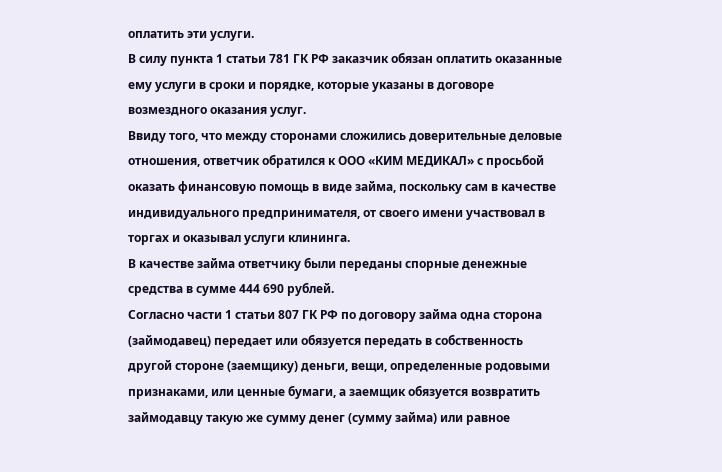оплатить эти услуги.
В силу пункта 1 статьи 781 ГК РФ заказчик обязан оплатить оказанные ему услуги в сроки и порядке, которые указаны в договоре возмездного оказания услуг.
Ввиду того, что между сторонами сложились доверительные деловые отношения, ответчик обратился к ООО «КИМ МЕДИКАЛ» с просьбой оказать финансовую помощь в виде займа, поскольку сам в качестве индивидуального предпринимателя, от своего имени участвовал в торгах и оказывал услуги клининга.
В качестве займа ответчику были переданы спорные денежные средства в сумме 444 690 рублей.
Согласно части 1 статьи 807 ГК РФ по договору займа одна сторона (займодавец) передает или обязуется передать в собственность другой стороне (заемщику) деньги, вещи, определенные родовыми признаками, или ценные бумаги, а заемщик обязуется возвратить займодавцу такую же сумму денег (сумму займа) или равное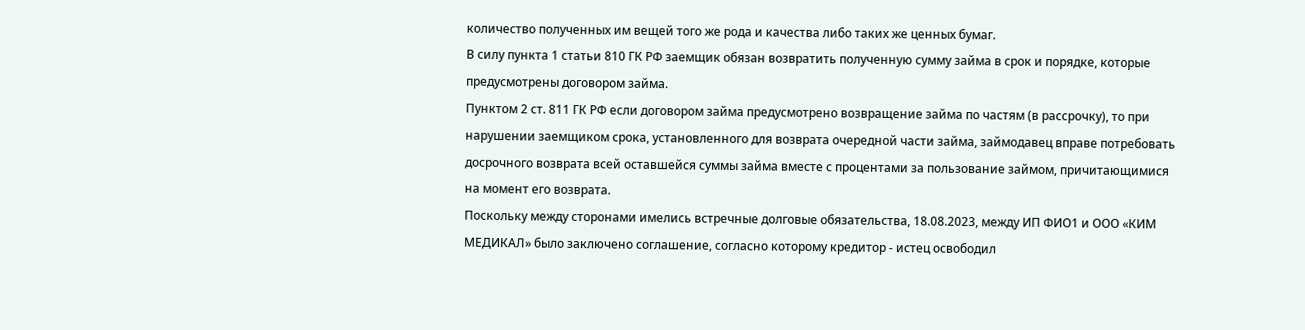количество полученных им вещей того же рода и качества либо таких же ценных бумаг.
В силу пункта 1 статьи 810 ГК РФ заемщик обязан возвратить полученную сумму займа в срок и порядке, которые предусмотрены договором займа.
Пунктом 2 ст. 811 ГК РФ если договором займа предусмотрено возвращение займа по частям (в рассрочку), то при нарушении заемщиком срока, установленного для возврата очередной части займа, займодавец вправе потребовать досрочного возврата всей оставшейся суммы займа вместе с процентами за пользование займом, причитающимися на момент его возврата.
Поскольку между сторонами имелись встречные долговые обязательства, 18.08.2023, между ИП ФИО1 и ООО «КИМ МЕДИКАЛ» было заключено соглашение, согласно которому кредитор - истец освободил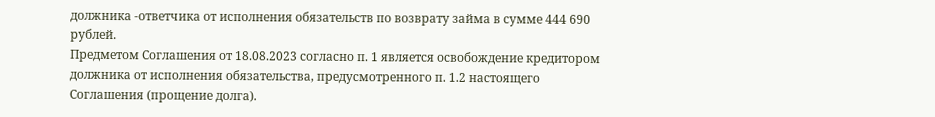должника -ответчика от исполнения обязательств по возврату займа в сумме 444 690 рублей.
Предметом Соглашения от 18.08.2023 согласно п. 1 является освобождение кредитором должника от исполнения обязательства, предусмотренного п. 1.2 настоящего Соглашения (прощение долга).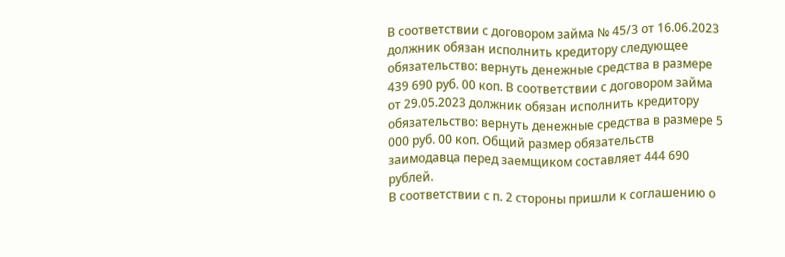В соответствии с договором займа № 45/3 от 16.06.2023 должник обязан исполнить кредитору следующее обязательство: вернуть денежные средства в размере 439 690 руб. 00 коп. В соответствии с договором займа от 29.05.2023 должник обязан исполнить кредитору обязательство: вернуть денежные средства в размере 5 000 руб. 00 коп. Общий размер обязательств заимодавца перед заемщиком составляет 444 690 рублей.
В соответствии с п. 2 стороны пришли к соглашению о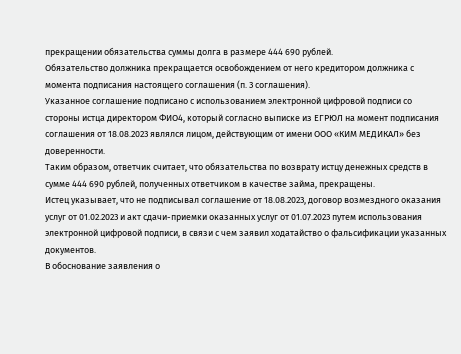прекращении обязательства суммы долга в размере 444 690 рублей.
Обязательство должника прекращается освобождением от него кредитором должника с момента подписания настоящего соглашения (п. 3 соглашения).
Указанное соглашение подписано с использованием электронной цифровой подписи со стороны истца директором ФИО4, который согласно выписке из ЕГРЮЛ на момент подписания соглашения от 18.08.2023 являлся лицом, действующим от имени ООО «КИМ МЕДИКАЛ» без доверенности.
Таким образом, ответчик считает, что обязательства по возврату истцу денежных средств в сумме 444 690 рублей, полученных ответчиком в качестве займа, прекращены.
Истец указывает, что не подписывал соглашение от 18.08.2023, договор возмездного оказания услуг от 01.02.2023 и акт сдачи-приемки оказанных услуг от 01.07.2023 путем использования электронной цифровой подписи, в связи с чем заявил ходатайство о фальсификации указанных документов.
В обоснование заявления о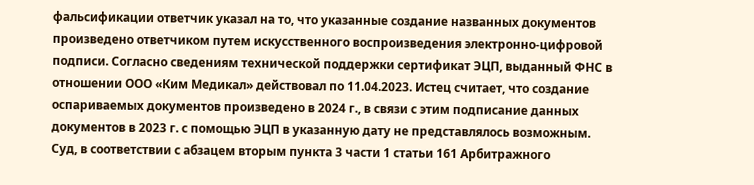фальсификации ответчик указал на то, что указанные создание названных документов произведено ответчиком путем искусственного воспроизведения электронно-цифровой подписи. Согласно сведениям технической поддержки сертификат ЭЦП, выданный ФНС в отношении ООО «Ким Медикал» действовал по 11.04.2023. Истец считает, что создание оспариваемых документов произведено в 2024 г., в связи с этим подписание данных документов в 2023 г. с помощью ЭЦП в указанную дату не представлялось возможным.
Суд, в соответствии с абзацем вторым пункта 3 части 1 статьи 161 Арбитражного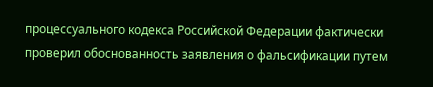процессуального кодекса Российской Федерации фактически проверил обоснованность заявления о фальсификации путем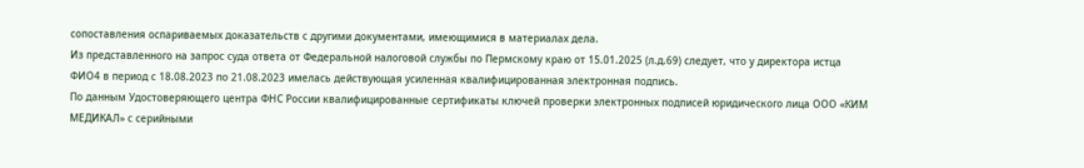сопоставления оспариваемых доказательств с другими документами, имеющимися в материалах дела.
Из представленного на запрос суда ответа от Федеральной налоговой службы по Пермскому краю от 15.01.2025 (л.д.69) следует, что у директора истца ФИО4 в период с 18.08.2023 по 21.08.2023 имелась действующая усиленная квалифицированная электронная подпись.
По данным Удостоверяющего центра ФНС России квалифицированные сертификаты ключей проверки электронных подписей юридического лица ООО «КИМ МЕДИКАЛ» с серийными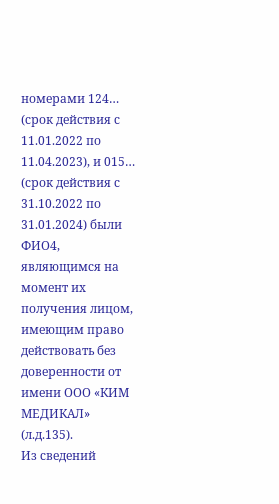номерами 124… (срок действия с 11.01.2022 по 11.04.2023), и 015… (срок действия с 31.10.2022 по 31.01.2024) были ФИО4, являющимся на момент их получения лицом, имеющим право действовать без доверенности от имени ООО «КИМ МЕДИКАЛ» (л.д.135).
Из сведений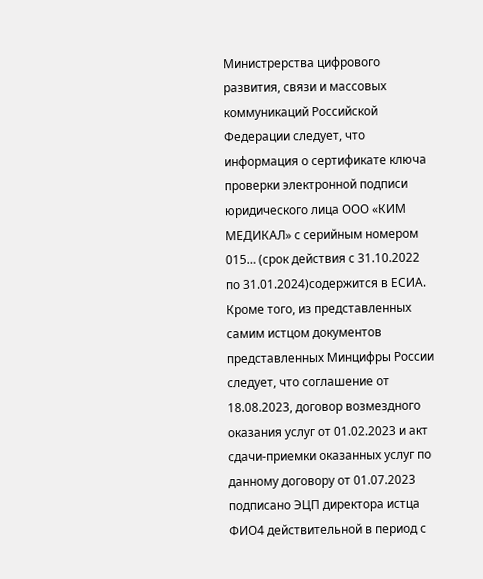Министрерства цифрового развития, связи и массовых коммуникаций Российской Федерации следует, что информация о сертификате ключа проверки электронной подписи юридического лица ООО «КИМ МЕДИКАЛ» с серийным номером 015… (срок действия с 31.10.2022 по 31.01.2024)содержится в ЕСИА.
Кроме того, из представленных самим истцом документов представленных Минцифры России следует, что соглашение от 18.08.2023, договор возмездного оказания услуг от 01.02.2023 и акт сдачи-приемки оказанных услуг по данному договору от 01.07.2023 подписано ЭЦП директора истца ФИО4 действительной в период с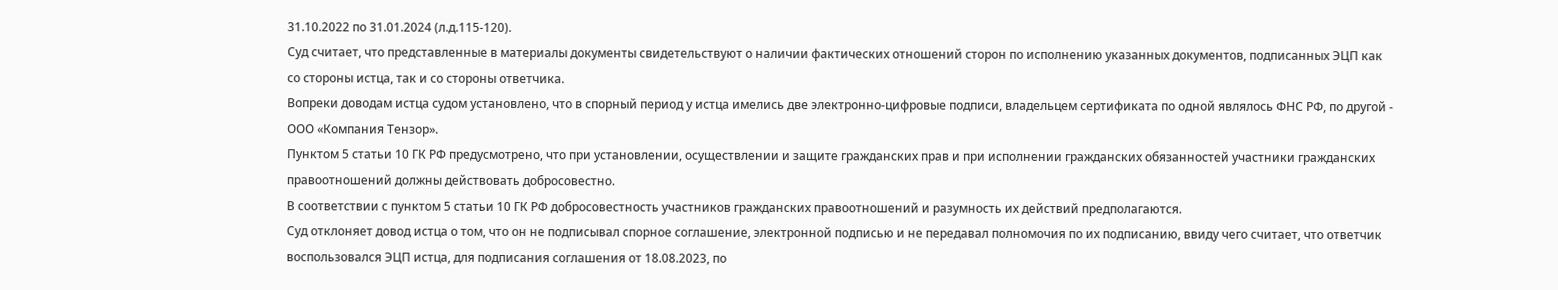31.10.2022 по 31.01.2024 (л.д.115-120).
Суд считает, что представленные в материалы документы свидетельствуют о наличии фактических отношений сторон по исполнению указанных документов, подписанных ЭЦП как со стороны истца, так и со стороны ответчика.
Вопреки доводам истца судом установлено, что в спорный период у истца имелись две электронно-цифровые подписи, владельцем сертификата по одной являлось ФНС РФ, по другой - ООО «Компания Тензор».
Пунктом 5 статьи 10 ГК РФ предусмотрено, что при установлении, осуществлении и защите гражданских прав и при исполнении гражданских обязанностей участники гражданских правоотношений должны действовать добросовестно.
В соответствии с пунктом 5 статьи 10 ГК РФ добросовестность участников гражданских правоотношений и разумность их действий предполагаются.
Суд отклоняет довод истца о том, что он не подписывал спорное соглашение, электронной подписью и не передавал полномочия по их подписанию, ввиду чего считает, что ответчик воспользовался ЭЦП истца, для подписания соглашения от 18.08.2023, по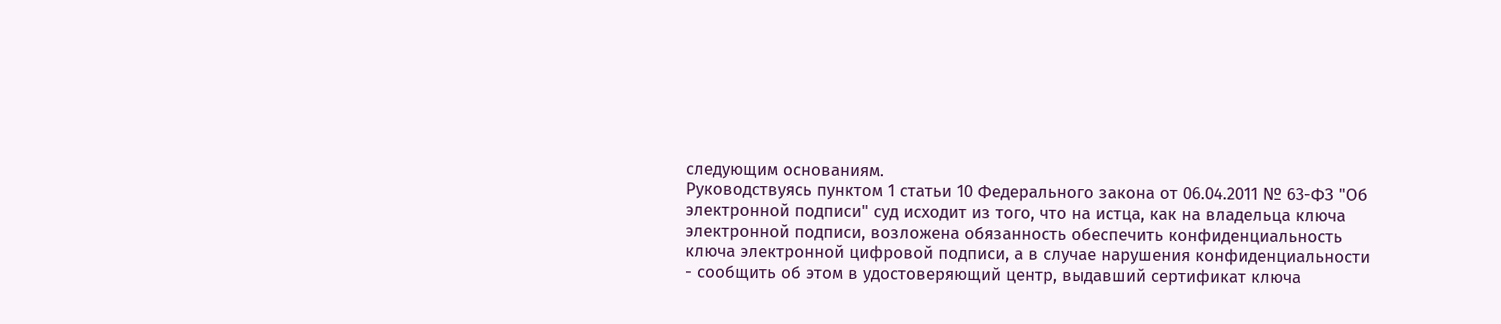следующим основаниям.
Руководствуясь пунктом 1 статьи 10 Федерального закона от 06.04.2011 № 63-ФЗ "Об электронной подписи" суд исходит из того, что на истца, как на владельца ключа электронной подписи, возложена обязанность обеспечить конфиденциальность ключа электронной цифровой подписи, а в случае нарушения конфиденциальности - сообщить об этом в удостоверяющий центр, выдавший сертификат ключа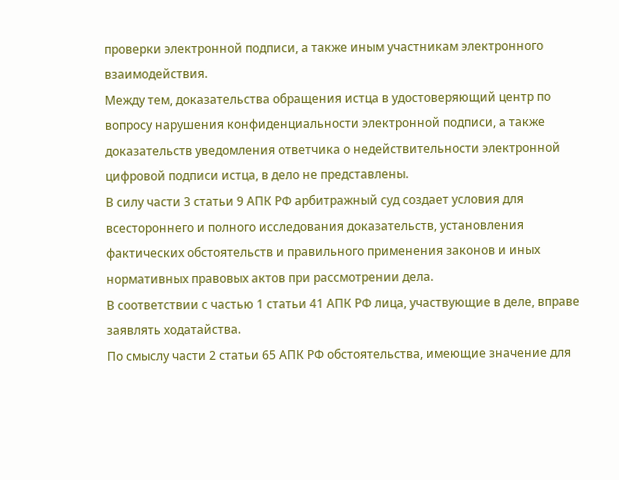проверки электронной подписи, а также иным участникам электронного взаимодействия.
Между тем, доказательства обращения истца в удостоверяющий центр по вопросу нарушения конфиденциальности электронной подписи, а также доказательств уведомления ответчика о недействительности электронной цифровой подписи истца, в дело не представлены.
В силу части 3 статьи 9 АПК РФ арбитражный суд создает условия для всестороннего и полного исследования доказательств, установления фактических обстоятельств и правильного применения законов и иных нормативных правовых актов при рассмотрении дела.
В соответствии с частью 1 статьи 41 АПК РФ лица, участвующие в деле, вправе заявлять ходатайства.
По смыслу части 2 статьи 65 АПК РФ обстоятельства, имеющие значение для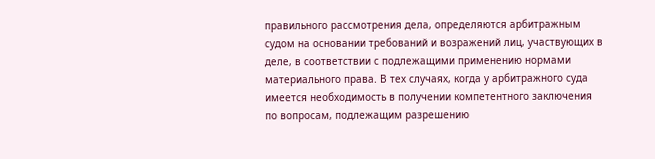правильного рассмотрения дела, определяются арбитражным судом на основании требований и возражений лиц, участвующих в деле, в соответствии с подлежащими применению нормами материального права. В тех случаях, когда у арбитражного суда имеется необходимость в получении компетентного заключения по вопросам, подлежащим разрешению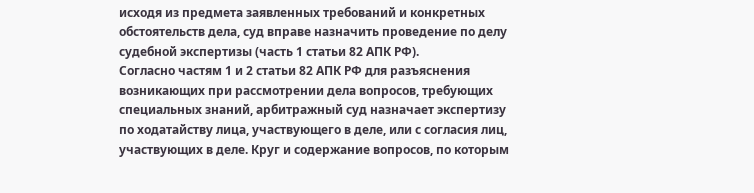исходя из предмета заявленных требований и конкретных обстоятельств дела, суд вправе назначить проведение по делу судебной экспертизы (часть 1 статьи 82 АПК РФ).
Согласно частям 1 и 2 статьи 82 АПК РФ для разъяснения возникающих при рассмотрении дела вопросов, требующих специальных знаний, арбитражный суд назначает экспертизу по ходатайству лица, участвующего в деле, или с согласия лиц, участвующих в деле. Круг и содержание вопросов, по которым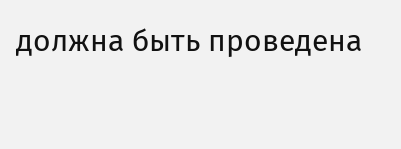должна быть проведена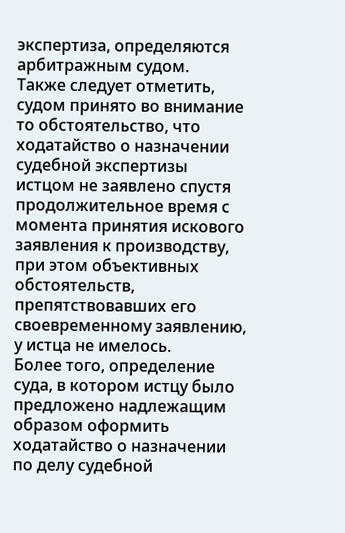экспертиза, определяются арбитражным судом.
Также следует отметить, судом принято во внимание то обстоятельство, что ходатайство о назначении судебной экспертизы истцом не заявлено спустя продолжительное время с момента принятия искового заявления к производству, при этом объективных обстоятельств, препятствовавших его своевременному заявлению, у истца не имелось.
Более того, определение суда, в котором истцу было предложено надлежащим образом оформить ходатайство о назначении по делу судебной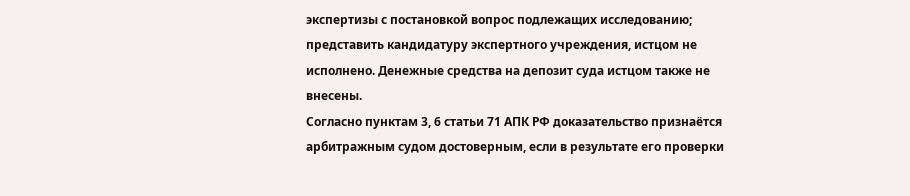экспертизы с постановкой вопрос подлежащих исследованию; представить кандидатуру экспертного учреждения, истцом не исполнено. Денежные средства на депозит суда истцом также не внесены.
Согласно пунктам 3, 6 статьи 71 АПК РФ доказательство признаётся арбитражным судом достоверным, если в результате его проверки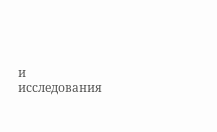и исследования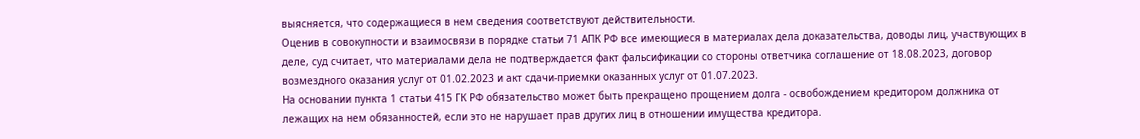выясняется, что содержащиеся в нем сведения соответствуют действительности.
Оценив в совокупности и взаимосвязи в порядке статьи 71 АПК РФ все имеющиеся в материалах дела доказательства, доводы лиц, участвующих в деле, суд считает, что материалами дела не подтверждается факт фальсификации со стороны ответчика соглашение от 18.08.2023, договор возмездного оказания услуг от 01.02.2023 и акт сдачи-приемки оказанных услуг от 01.07.2023.
На основании пункта 1 статьи 415 ГК РФ обязательство может быть прекращено прощением долга - освобождением кредитором должника от лежащих на нем обязанностей, если это не нарушает прав других лиц в отношении имущества кредитора.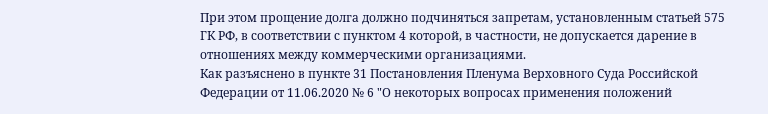При этом прощение долга должно подчиняться запретам, установленным статьей 575 ГК РФ, в соответствии с пунктом 4 которой, в частности, не допускается дарение в отношениях между коммерческими организациями.
Как разъяснено в пункте 31 Постановления Пленума Верховного Суда Российской Федерации от 11.06.2020 № 6 "О некоторых вопросах применения положений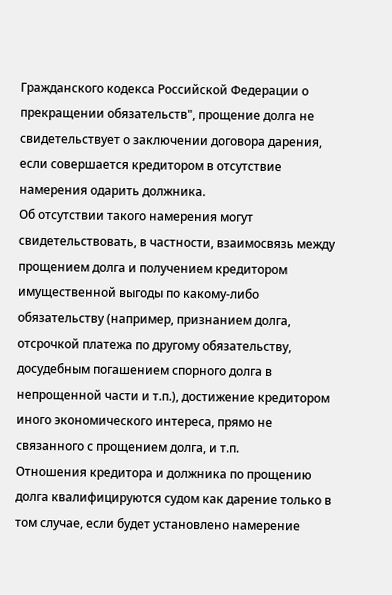Гражданского кодекса Российской Федерации о прекращении обязательств", прощение долга не свидетельствует о заключении договора дарения, если совершается кредитором в отсутствие намерения одарить должника.
Об отсутствии такого намерения могут свидетельствовать, в частности, взаимосвязь между прощением долга и получением кредитором имущественной выгоды по какому-либо обязательству (например, признанием долга, отсрочкой платежа по другому обязательству, досудебным погашением спорного долга в непрощенной части и т.п.), достижение кредитором иного экономического интереса, прямо не связанного с прощением долга, и т.п.
Отношения кредитора и должника по прощению долга квалифицируются судом как дарение только в том случае, если будет установлено намерение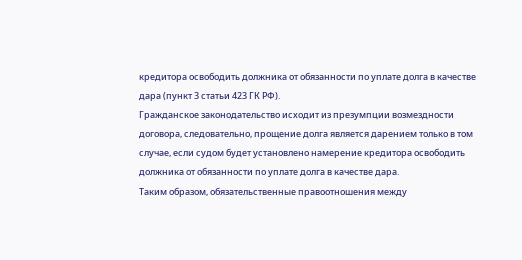кредитора освободить должника от обязанности по уплате долга в качестве дара (пункт 3 статьи 423 ГК РФ).
Гражданское законодательство исходит из презумпции возмездности договора, следовательно, прощение долга является дарением только в том случае, если судом будет установлено намерение кредитора освободить должника от обязанности по уплате долга в качестве дара.
Таким образом, обязательственные правоотношения между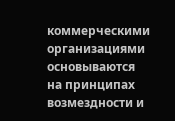коммерческими организациями основываются на принципах возмездности и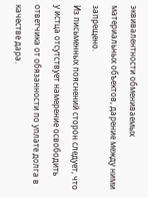эквивалентности обмениваемых материальных объектов, дарение между ними запрещено.
Из письменных пояснений сторон следует, что у истца отсутствует намерение освободить ответчика от обязанности по уплате долга в качестве дара.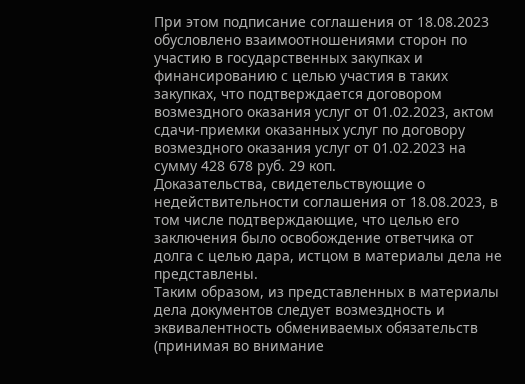При этом подписание соглашения от 18.08.2023 обусловлено взаимоотношениями сторон по участию в государственных закупках и финансированию с целью участия в таких закупках, что подтверждается договором возмездного оказания услуг от 01.02.2023, актом сдачи-приемки оказанных услуг по договору возмездного оказания услуг от 01.02.2023 на сумму 428 678 руб. 29 коп.
Доказательства, свидетельствующие о недействительности соглашения от 18.08.2023, в том числе подтверждающие, что целью его заключения было освобождение ответчика от долга с целью дара, истцом в материалы дела не представлены.
Таким образом, из представленных в материалы дела документов следует возмездность и эквивалентность обмениваемых обязательств (принимая во внимание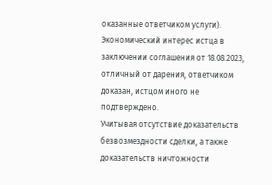оказанные ответчиком услуги). Экономический интерес истца в заключении соглашения от 18.08.2023, отличный от дарения, ответчиком доказан, истцом иного не подтверждено.
Учитывая отсутствие доказательств безвозмездности сделки, а также доказательств ничтожности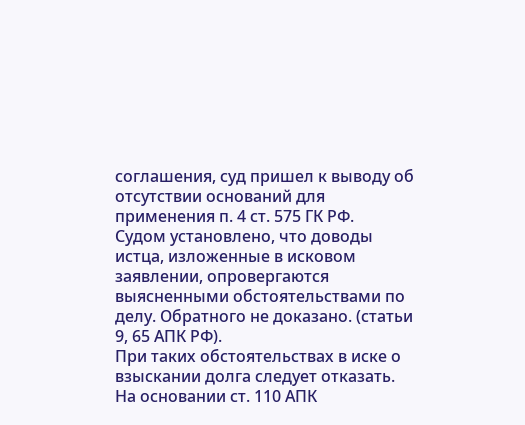соглашения, суд пришел к выводу об отсутствии оснований для применения п. 4 ст. 575 ГК РФ.
Судом установлено, что доводы истца, изложенные в исковом заявлении, опровергаются выясненными обстоятельствами по делу. Обратного не доказано. (статьи 9, 65 АПК РФ).
При таких обстоятельствах в иске о взыскании долга следует отказать.
На основании ст. 110 АПК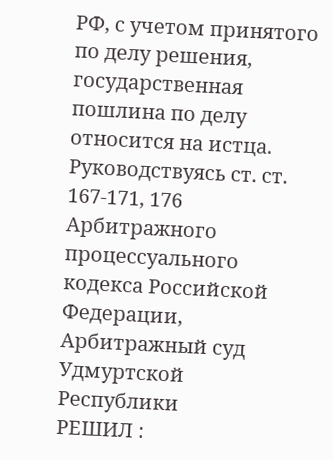РФ, с учетом принятого по делу решения, государственная пошлина по делу относится на истца.
Руководствуясь ст. ст. 167-171, 176 Арбитражного процессуального кодекса Российской Федерации, Арбитражный суд Удмуртской Республики
РЕШИЛ :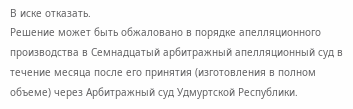В иске отказать.
Решение может быть обжаловано в порядке апелляционного производства в Семнадцатый арбитражный апелляционный суд в течение месяца после его принятия (изготовления в полном объеме) через Арбитражный суд Удмуртской Республики.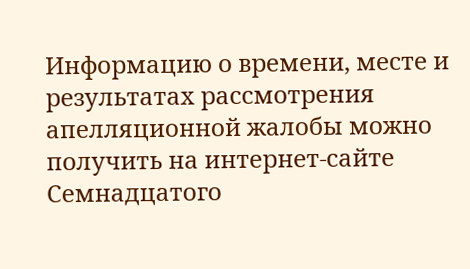Информацию о времени, месте и результатах рассмотрения апелляционной жалобы можно получить на интернет-сайте Семнадцатого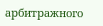арбитражного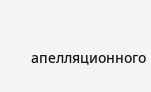апелляционного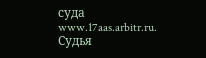суда www.17aas.arbitr.ru.
Судья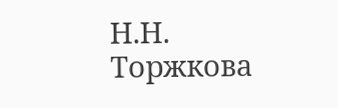Н.Н. Торжкова